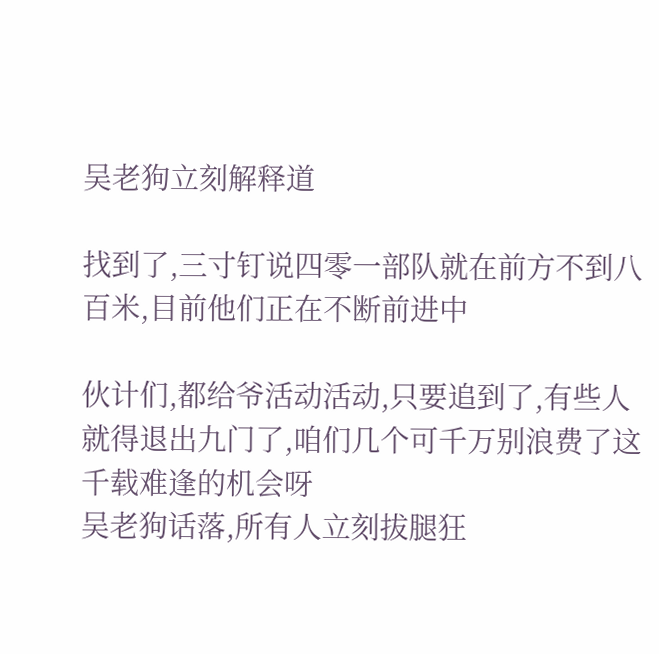吴老狗立刻解释道

找到了,三寸钉说四零一部队就在前方不到八百米,目前他们正在不断前进中

伙计们,都给爷活动活动,只要追到了,有些人就得退出九门了,咱们几个可千万别浪费了这千载难逢的机会呀
吴老狗话落,所有人立刻拔腿狂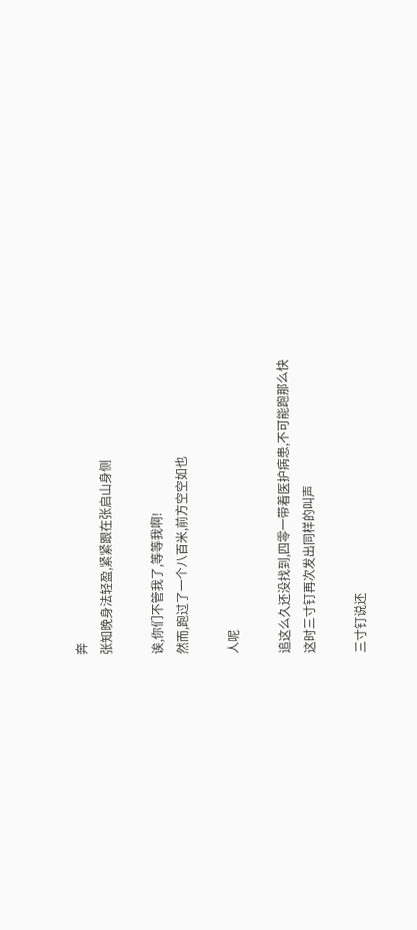奔
张知晚身法轻盈,紧紧跟在张启山身侧

诶,你们不管我了,等等我啊!
然而,跑过了一个八百米,前方空空如也

人呢

追这么久还没找到,四零一带着医护病患,不可能跑那么快
这时三寸钉再次发出同样的叫声

三寸钉说还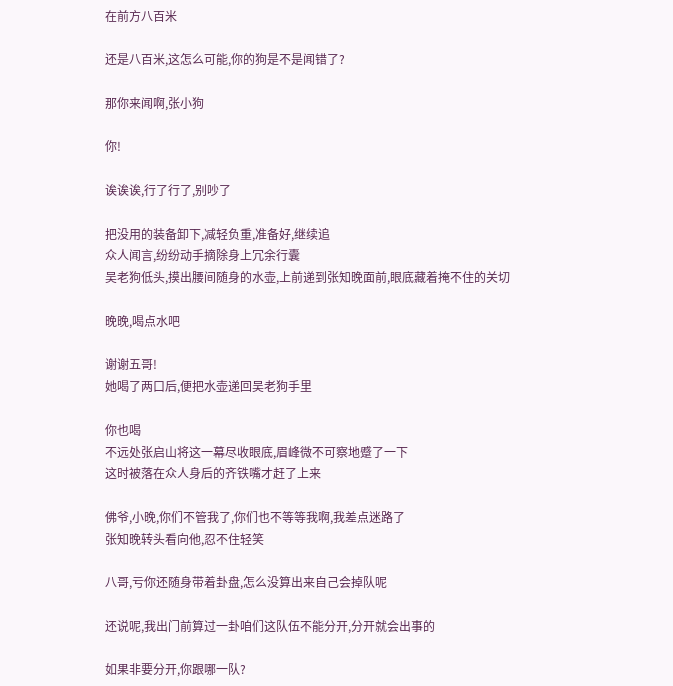在前方八百米

还是八百米,这怎么可能,你的狗是不是闻错了?

那你来闻啊,张小狗

你!

诶诶诶,行了行了,别吵了

把没用的装备卸下,减轻负重,准备好,继续追
众人闻言,纷纷动手摘除身上冗余行囊
吴老狗低头,摸出腰间随身的水壶,上前递到张知晚面前,眼底藏着掩不住的关切

晚晚,喝点水吧

谢谢五哥!
她喝了两口后,便把水壶递回吴老狗手里

你也喝
不远处张启山将这一幕尽收眼底,眉峰微不可察地蹙了一下
这时被落在众人身后的齐铁嘴才赶了上来

佛爷,小晚,你们不管我了,你们也不等等我啊,我差点迷路了
张知晚转头看向他,忍不住轻笑

八哥,亏你还随身带着卦盘,怎么没算出来自己会掉队呢

还说呢,我出门前算过一卦咱们这队伍不能分开,分开就会出事的

如果非要分开,你跟哪一队?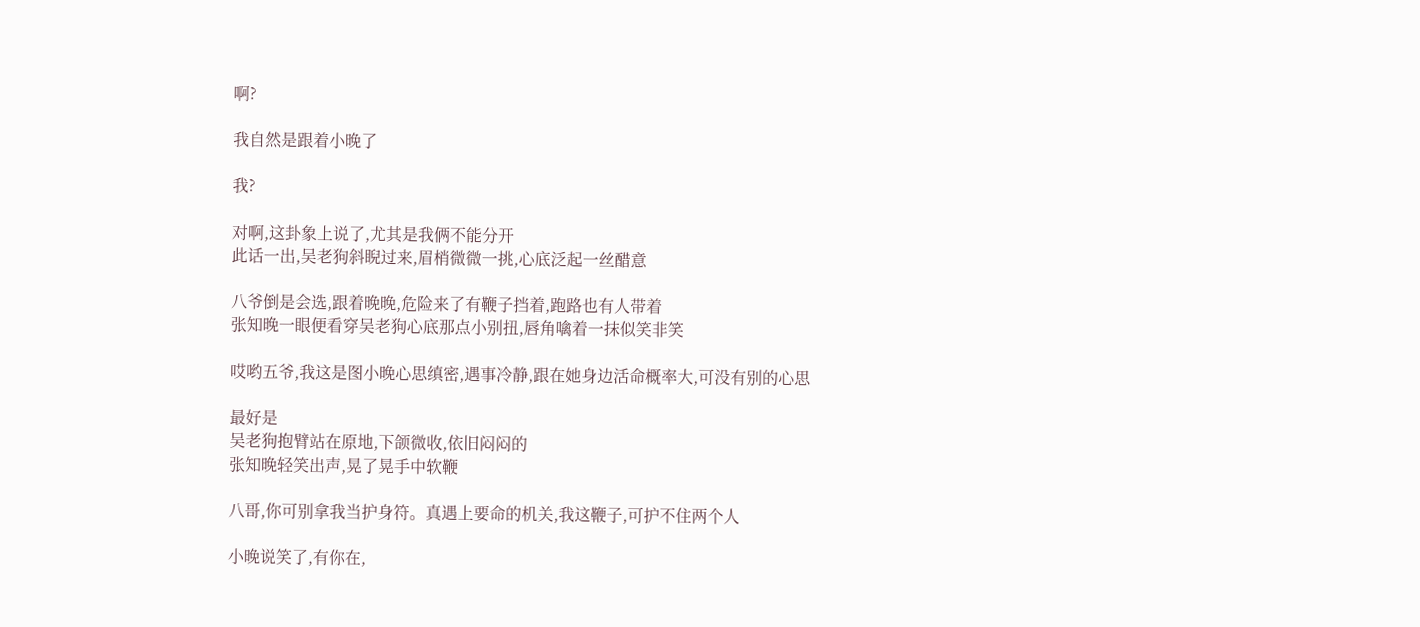啊?

我自然是跟着小晚了

我?

对啊,这卦象上说了,尤其是我俩不能分开
此话一出,吴老狗斜睨过来,眉梢微微一挑,心底泛起一丝醋意

八爷倒是会选,跟着晚晚,危险来了有鞭子挡着,跑路也有人带着
张知晚一眼便看穿吴老狗心底那点小别扭,唇角噙着一抹似笑非笑

哎哟五爷,我这是图小晚心思缜密,遇事冷静,跟在她身边活命概率大,可没有别的心思

最好是
吴老狗抱臂站在原地,下颌微收,依旧闷闷的
张知晚轻笑出声,晃了晃手中软鞭

八哥,你可别拿我当护身符。真遇上要命的机关,我这鞭子,可护不住两个人

小晚说笑了,有你在,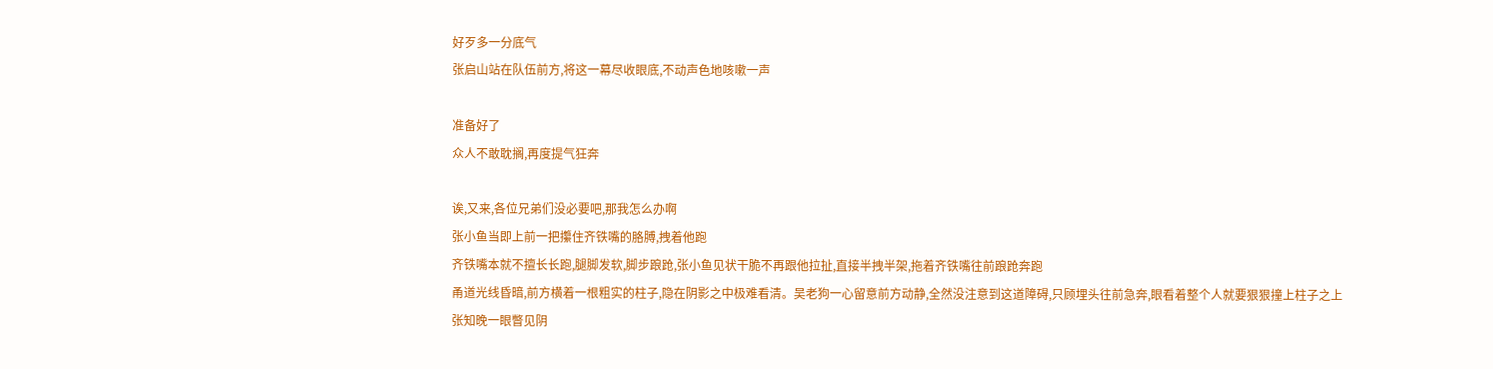好歹多一分底气
张启山站在队伍前方,将这一幕尽收眼底,不动声色地咳嗽一声

准备好了
众人不敢耽搁,再度提气狂奔

诶,又来,各位兄弟们没必要吧,那我怎么办啊
张小鱼当即上前一把攥住齐铁嘴的胳膊,拽着他跑
齐铁嘴本就不擅长长跑,腿脚发软,脚步踉跄,张小鱼见状干脆不再跟他拉扯,直接半拽半架,拖着齐铁嘴往前踉跄奔跑
甬道光线昏暗,前方横着一根粗实的柱子,隐在阴影之中极难看清。吴老狗一心留意前方动静,全然没注意到这道障碍,只顾埋头往前急奔,眼看着整个人就要狠狠撞上柱子之上
张知晚一眼瞥见阴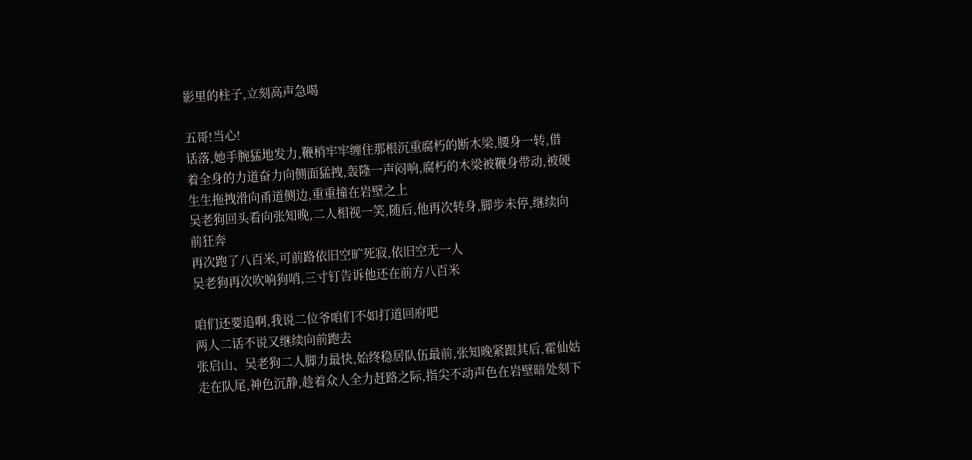影里的柱子,立刻高声急喝

五哥!当心!
话落,她手腕猛地发力,鞭梢牢牢缠住那根沉重腐朽的断木梁,腰身一转,借着全身的力道奋力向侧面猛拽,轰隆一声闷响,腐朽的木梁被鞭身带动,被硬生生拖拽滑向甬道侧边,重重撞在岩壁之上
吴老狗回头看向张知晚,二人相视一笑,随后,他再次转身,脚步未停,继续向前狂奔
再次跑了八百米,可前路依旧空旷死寂,依旧空无一人
吴老狗再次吹响狗哨,三寸钉告诉他还在前方八百米

咱们还要追啊,我说二位爷咱们不如打道回府吧
两人二话不说又继续向前跑去
张启山、吴老狗二人脚力最快,始终稳居队伍最前,张知晚紧跟其后,霍仙姑走在队尾,神色沉静,趁着众人全力赶路之际,指尖不动声色在岩壁暗处刻下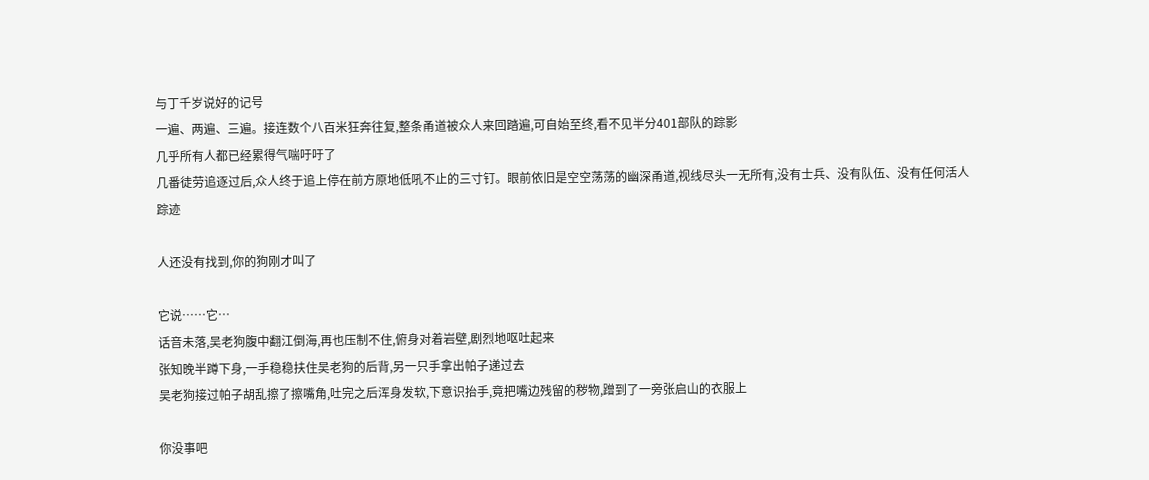与丁千岁说好的记号
一遍、两遍、三遍。接连数个八百米狂奔往复,整条甬道被众人来回踏遍,可自始至终,看不见半分401部队的踪影
几乎所有人都已经累得气喘吁吁了
几番徒劳追逐过后,众人终于追上停在前方原地低吼不止的三寸钉。眼前依旧是空空荡荡的幽深甬道,视线尽头一无所有,没有士兵、没有队伍、没有任何活人踪迹

人还没有找到,你的狗刚才叫了

它说……它…
话音未落,吴老狗腹中翻江倒海,再也压制不住,俯身对着岩壁,剧烈地呕吐起来
张知晚半蹲下身,一手稳稳扶住吴老狗的后背,另一只手拿出帕子递过去
吴老狗接过帕子胡乱擦了擦嘴角,吐完之后浑身发软,下意识抬手,竟把嘴边残留的秽物,蹭到了一旁张启山的衣服上

你没事吧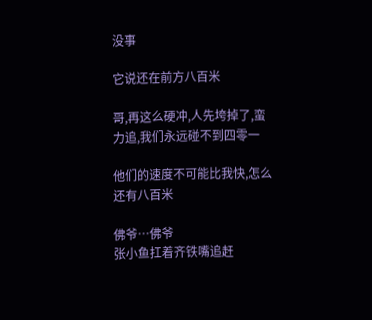没事

它说还在前方八百米

哥,再这么硬冲,人先垮掉了,蛮力追,我们永远碰不到四零一

他们的速度不可能比我快,怎么还有八百米

佛爷…佛爷
张小鱼扛着齐铁嘴追赶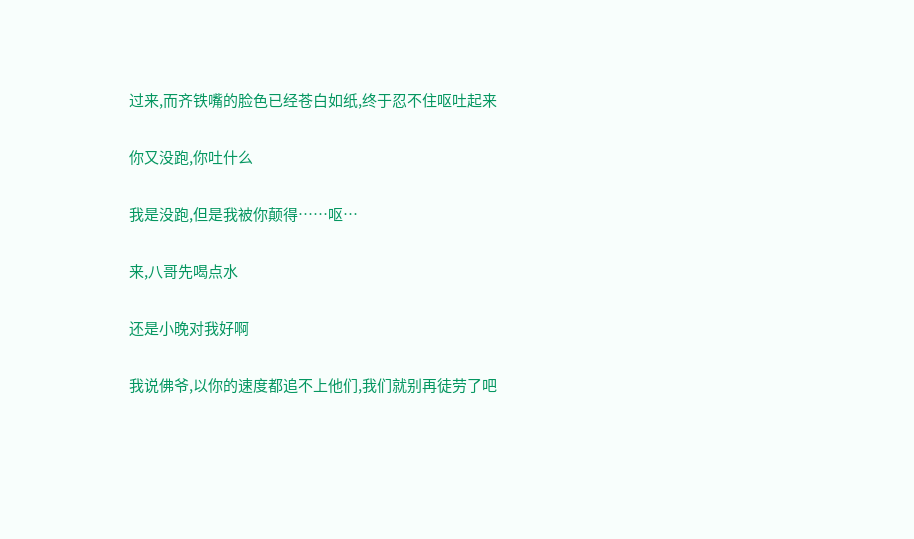过来,而齐铁嘴的脸色已经苍白如纸,终于忍不住呕吐起来

你又没跑,你吐什么

我是没跑,但是我被你颠得……呕…

来,八哥先喝点水

还是小晚对我好啊

我说佛爷,以你的速度都追不上他们,我们就别再徒劳了吧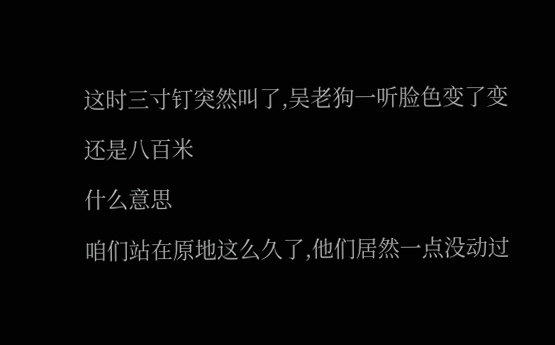这时三寸钉突然叫了,吴老狗一听脸色变了变

还是八百米

什么意思

咱们站在原地这么久了,他们居然一点没动过